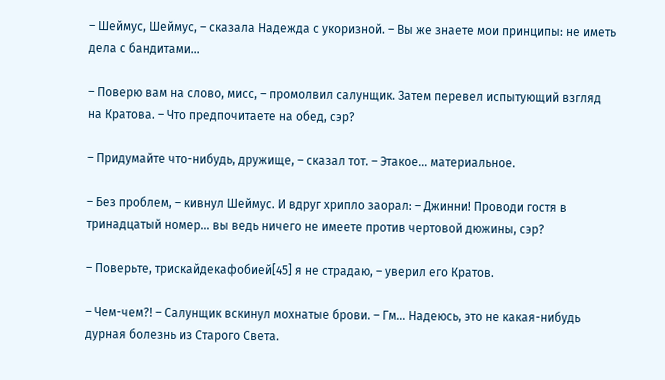– Шеймус, Шеймус, – сказала Надежда с укоризной. – Вы же знаете мои принципы: не иметь дела с бандитами…

– Поверю вам на слово, мисс, – промолвил салунщик. Затем перевел испытующий взгляд на Кратова. – Что предпочитаете на обед, сэр?

– Придумайте что-нибудь, дружище, – сказал тот. – Этакое… материальное.

– Без проблем, – кивнул Шеймус. И вдруг хрипло заорал: – Джинни! Проводи гостя в тринадцатый номер… вы ведь ничего не имеете против чертовой дюжины, сэр?

– Поверьте, трискайдекафобией[45] я не страдаю, – уверил его Кратов.

– Чем-чем?! – Салунщик вскинул мохнатые брови. – Гм… Надеюсь, это не какая-нибудь дурная болезнь из Старого Света.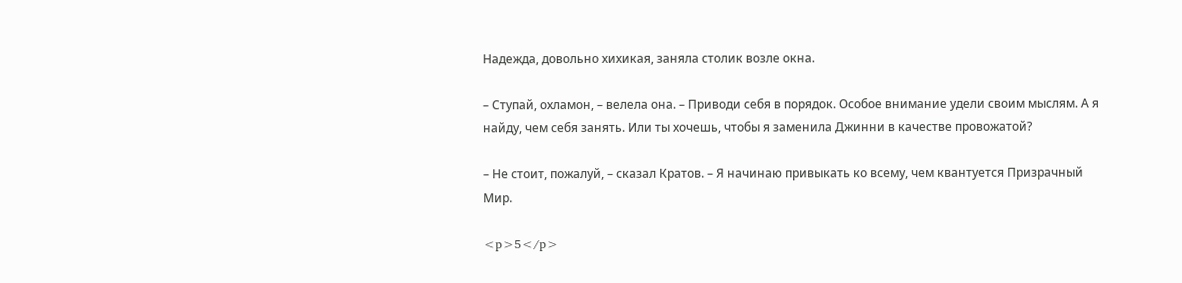Надежда, довольно хихикая, заняла столик возле окна.

– Ступай, охламон, – велела она. – Приводи себя в порядок. Особое внимание удели своим мыслям. А я найду, чем себя занять. Или ты хочешь, чтобы я заменила Джинни в качестве провожатой?

– Не стоит, пожалуй, – сказал Кратов. – Я начинаю привыкать ко всему, чем квантуется Призрачный Мир.

<p>5</p>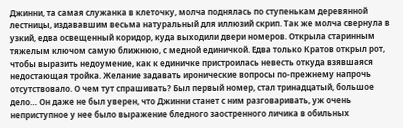Джинни, та самая служанка в клеточку, молча поднялась по ступенькам деревянной лестницы, издававшим весьма натуральный для иллюзий скрип. Так же молча свернула в узкий, едва освещенный коридор, куда выходили двери номеров. Открыла старинным тяжелым ключом самую ближнюю, с медной единичкой. Едва только Кратов открыл рот, чтобы выразить недоумение, как к единичке пристроилась невесть откуда взявшаяся недостающая тройка. Желание задавать иронические вопросы по-прежнему напрочь отсутствовало. О чем тут спрашивать? Был первый номер, стал тринадцатый, большое дело… Он даже не был уверен, что Джинни станет с ним разговаривать, уж очень неприступное у нее было выражение бледного заостренного личика в обильных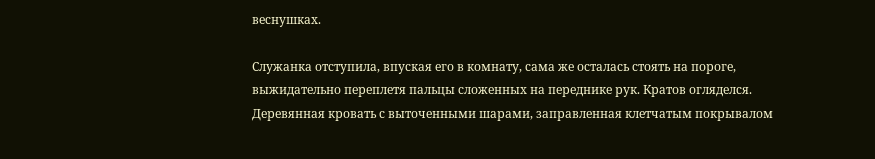веснушках.

Служанка отступила, впуская его в комнату, сама же осталась стоять на пороге, выжидательно переплетя пальцы сложенных на переднике рук. Кратов огляделся. Деревянная кровать с выточенными шарами, заправленная клетчатым покрывалом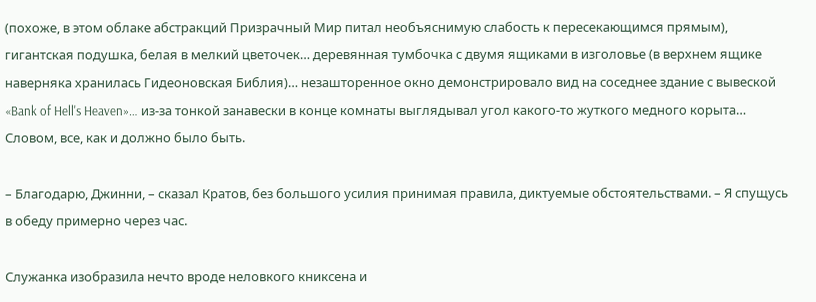(похоже, в этом облаке абстракций Призрачный Мир питал необъяснимую слабость к пересекающимся прямым), гигантская подушка, белая в мелкий цветочек… деревянная тумбочка с двумя ящиками в изголовье (в верхнем ящике наверняка хранилась Гидеоновская Библия)… незашторенное окно демонстрировало вид на соседнее здание с вывеской «Bank of Hell's Heaven»… из-за тонкой занавески в конце комнаты выглядывал угол какого-то жуткого медного корыта… Словом, все, как и должно было быть.

– Благодарю, Джинни, – сказал Кратов, без большого усилия принимая правила, диктуемые обстоятельствами. – Я спущусь в обеду примерно через час.

Служанка изобразила нечто вроде неловкого книксена и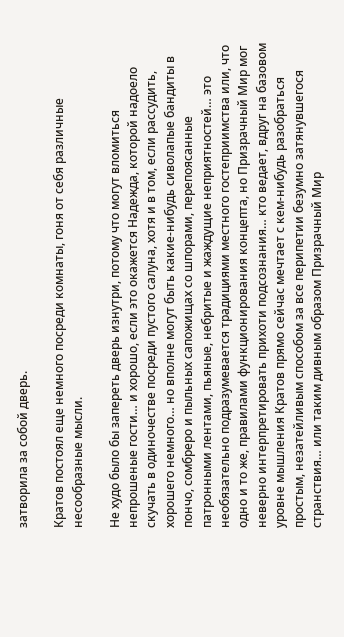затворила за собой дверь.

Кратов постоял еще немного посреди комнаты, гоня от себя различные несообразные мысли.

Не худо было бы запереть дверь изнутри, потому что могут вломиться непрошеные гости… и хорошо, если это окажется Надежда, которой надоело скучать в одиночестве посреди пустого салуна, хотя и в том, если рассудить, хорошего немного… но вполне могут быть какие-нибудь сиволапые бандиты в пончо, сомбреро и пыльных сапожищах со шпорами, перепоясанные патронными лентами, пьяные, небритые и жаждущие неприятностей… это необязательно подразумевается традициями местного гостеприимства или, что одно и то же, правилами функционирования концепта, но Призрачный Мир мог неверно интерпретировать прихоти подсознания… кто ведает, вдруг на базовом уровне мышления Кратов прямо сейчас мечтает с кем-нибудь разобраться простым, незатейливым способом за все перипетии безумно затянувшегося странствия… или таким дивным образом Призрачный Мир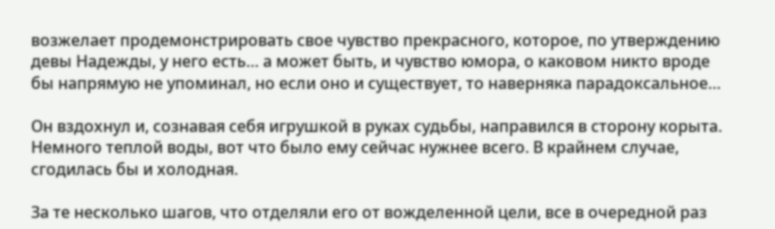возжелает продемонстрировать свое чувство прекрасного, которое, по утверждению девы Надежды, у него есть… а может быть, и чувство юмора, о каковом никто вроде бы напрямую не упоминал, но если оно и существует, то наверняка парадоксальное…

Он вздохнул и, сознавая себя игрушкой в руках судьбы, направился в сторону корыта. Немного теплой воды, вот что было ему сейчас нужнее всего. В крайнем случае, сгодилась бы и холодная.

За те несколько шагов, что отделяли его от вожделенной цели, все в очередной раз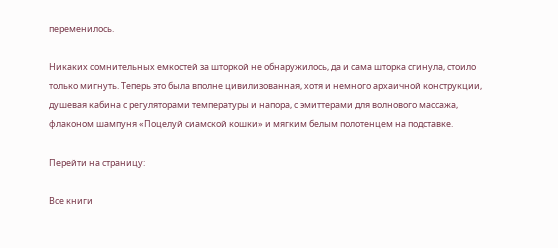переменилось.

Никаких сомнительных емкостей за шторкой не обнаружилось, да и сама шторка сгинула, стоило только мигнуть. Теперь это была вполне цивилизованная, хотя и немного архаичной конструкции, душевая кабина с регуляторами температуры и напора, с эмиттерами для волнового массажа, флаконом шампуня «Поцелуй сиамской кошки» и мягким белым полотенцем на подставке.

Перейти на страницу:

Все книги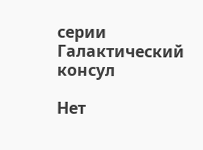серии Галактический консул

Нет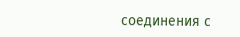соединения с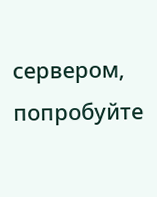сервером, попробуйте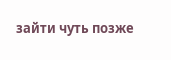зайти чуть позже